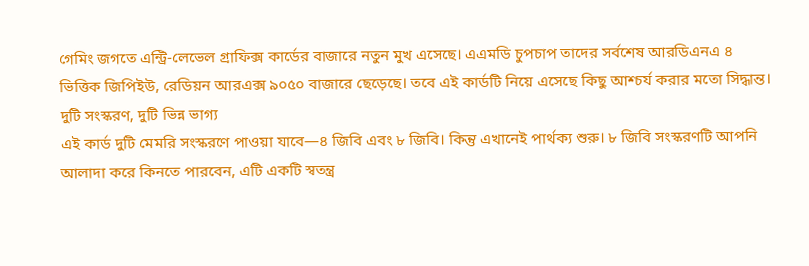গেমিং জগতে এন্ট্রি-লেভেল গ্রাফিক্স কার্ডের বাজারে নতুন মুখ এসেছে। এএমডি চুপচাপ তাদের সর্বশেষ আরডিএনএ ৪ ভিত্তিক জিপিইউ, রেডিয়ন আরএক্স ৯০৫০ বাজারে ছেড়েছে। তবে এই কার্ডটি নিয়ে এসেছে কিছু আশ্চর্য করার মতো সিদ্ধান্ত।
দুটি সংস্করণ, দুটি ভিন্ন ভাগ্য
এই কার্ড দুটি মেমরি সংস্করণে পাওয়া যাবে—৪ জিবি এবং ৮ জিবি। কিন্তু এখানেই পার্থক্য শুরু। ৮ জিবি সংস্করণটি আপনি আলাদা করে কিনতে পারবেন, এটি একটি স্বতন্ত্র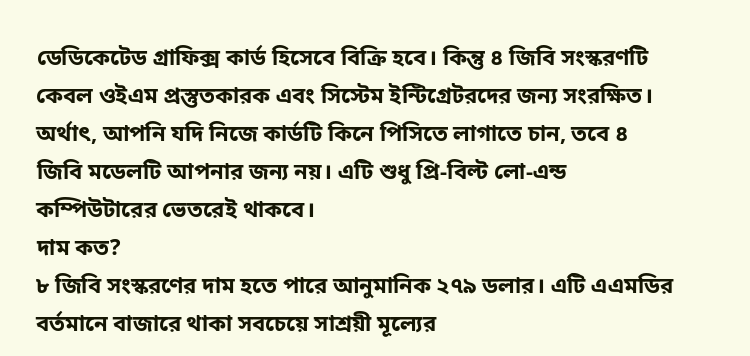ডেডিকেটেড গ্রাফিক্স কার্ড হিসেবে বিক্রি হবে। কিন্তু ৪ জিবি সংস্করণটি কেবল ওইএম প্রস্তুতকারক এবং সিস্টেম ইন্টিগ্রেটরদের জন্য সংরক্ষিত। অর্থাৎ, আপনি যদি নিজে কার্ডটি কিনে পিসিতে লাগাতে চান, তবে ৪ জিবি মডেলটি আপনার জন্য নয়। এটি শুধু প্রি-বিল্ট লো-এন্ড কম্পিউটারের ভেতরেই থাকবে।
দাম কত?
৮ জিবি সংস্করণের দাম হতে পারে আনুমানিক ২৭৯ ডলার। এটি এএমডির বর্তমানে বাজারে থাকা সবচেয়ে সাশ্রয়ী মূল্যের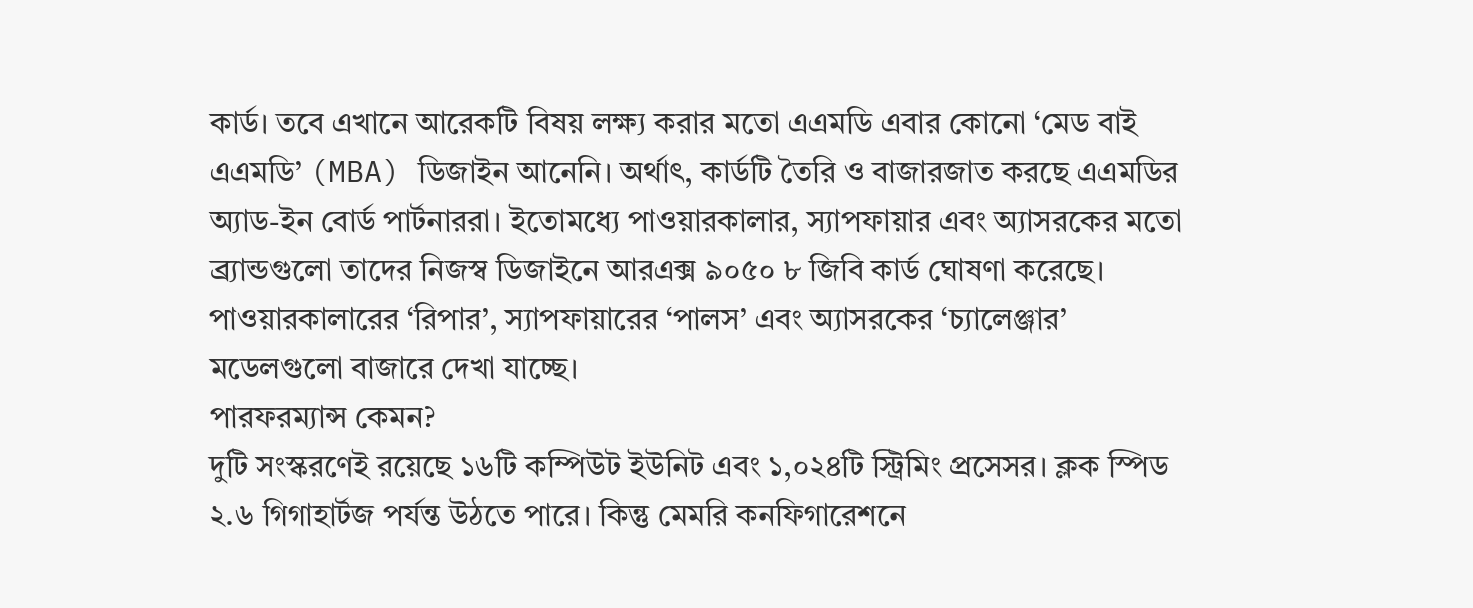কার্ড। তবে এখানে আরেকটি বিষয় লক্ষ্য করার মতো এএমডি এবার কোনো ‘মেড বাই এএমডি’ (MBA) ডিজাইন আনেনি। অর্থাৎ, কার্ডটি তৈরি ও বাজারজাত করছে এএমডির অ্যাড-ইন বোর্ড পার্টনাররা। ইতোমধ্যে পাওয়ারকালার, স্যাপফায়ার এবং অ্যাসরকের মতো ব্র্যান্ডগুলো তাদের নিজস্ব ডিজাইনে আরএক্স ৯০৫০ ৮ জিবি কার্ড ঘোষণা করেছে। পাওয়ারকালারের ‘রিপার’, স্যাপফায়ারের ‘পালস’ এবং অ্যাসরকের ‘চ্যালেঞ্জার’ মডেলগুলো বাজারে দেখা যাচ্ছে।
পারফরম্যান্স কেমন?
দুটি সংস্করণেই রয়েছে ১৬টি কম্পিউট ইউনিট এবং ১,০২৪টি স্ট্রিমিং প্রসেসর। ক্লক স্পিড ২.৬ গিগাহার্টজ পর্যন্ত উঠতে পারে। কিন্তু মেমরি কনফিগারেশনে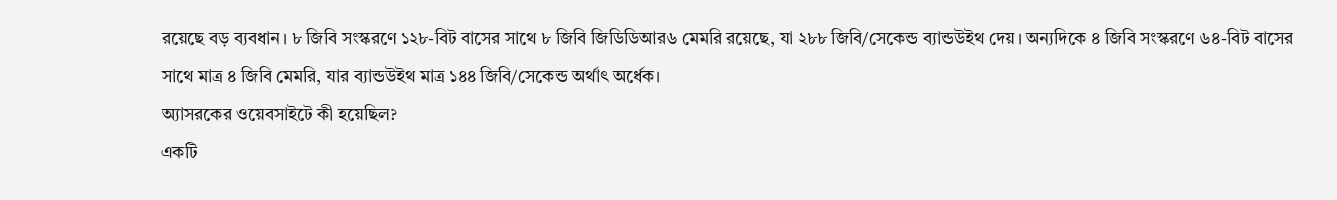রয়েছে বড় ব্যবধান। ৮ জিবি সংস্করণে ১২৮-বিট বাসের সাথে ৮ জিবি জিডিডিআর৬ মেমরি রয়েছে, যা ২৮৮ জিবি/সেকেন্ড ব্যান্ডউইথ দেয়। অন্যদিকে ৪ জিবি সংস্করণে ৬৪-বিট বাসের সাথে মাত্র ৪ জিবি মেমরি, যার ব্যান্ডউইথ মাত্র ১৪৪ জিবি/সেকেন্ড অর্থাৎ অর্ধেক।
অ্যাসরকের ওয়েবসাইটে কী হয়েছিল?
একটি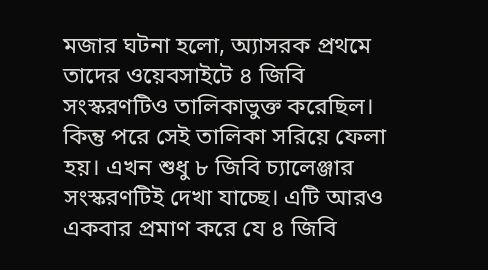মজার ঘটনা হলো, অ্যাসরক প্রথমে তাদের ওয়েবসাইটে ৪ জিবি সংস্করণটিও তালিকাভুক্ত করেছিল। কিন্তু পরে সেই তালিকা সরিয়ে ফেলা হয়। এখন শুধু ৮ জিবি চ্যালেঞ্জার সংস্করণটিই দেখা যাচ্ছে। এটি আরও একবার প্রমাণ করে যে ৪ জিবি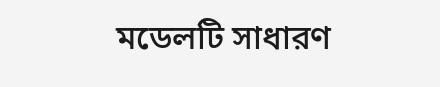মডেলটি সাধারণ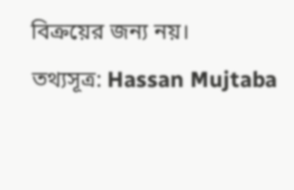বিক্রয়ের জন্য নয়।
তথ্যসূত্র: Hassan Mujtaba